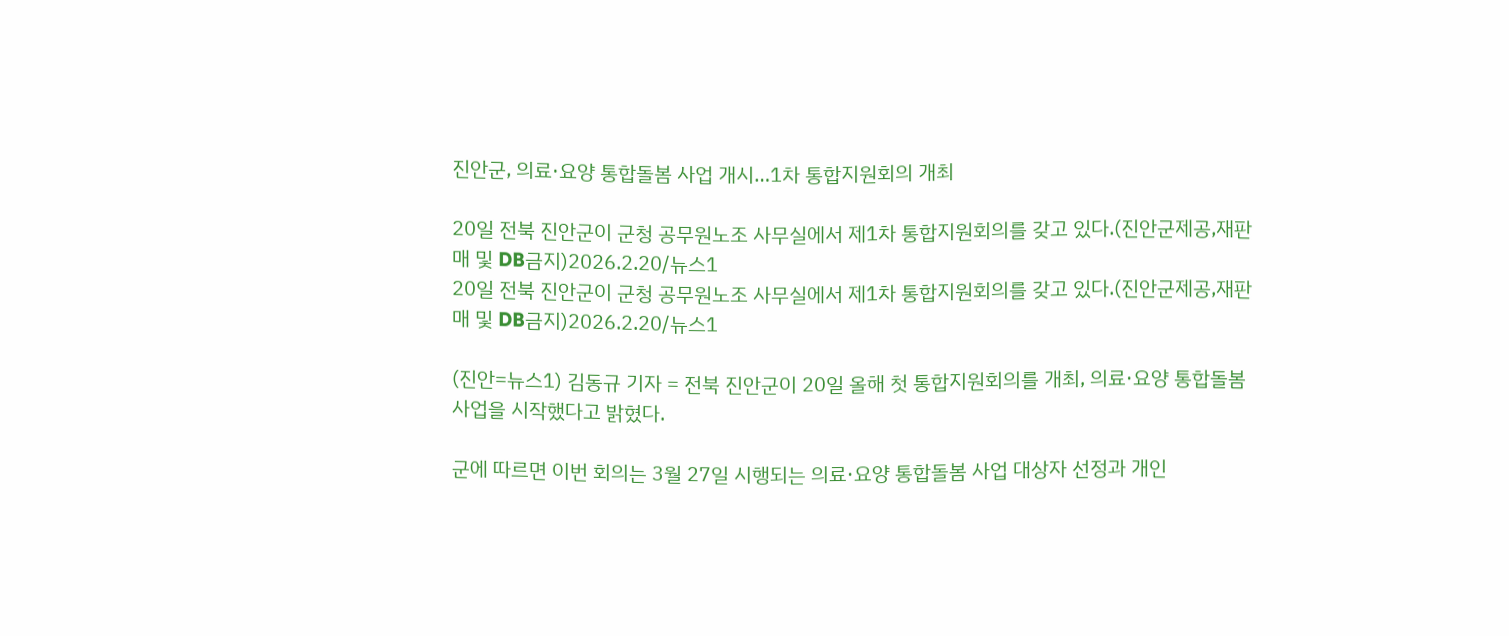진안군, 의료·요양 통합돌봄 사업 개시…1차 통합지원회의 개최

20일 전북 진안군이 군청 공무원노조 사무실에서 제1차 통합지원회의를 갖고 있다.(진안군제공,재판매 및 DB금지)2026.2.20/뉴스1
20일 전북 진안군이 군청 공무원노조 사무실에서 제1차 통합지원회의를 갖고 있다.(진안군제공,재판매 및 DB금지)2026.2.20/뉴스1

(진안=뉴스1) 김동규 기자 = 전북 진안군이 20일 올해 첫 통합지원회의를 개최, 의료·요양 통합돌봄 사업을 시작했다고 밝혔다.

군에 따르면 이번 회의는 3월 27일 시행되는 의료·요양 통합돌봄 사업 대상자 선정과 개인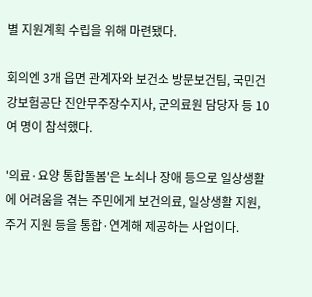별 지원계획 수립을 위해 마련됐다.

회의엔 3개 읍면 관계자와 보건소 방문보건팀, 국민건강보험공단 진안무주장수지사, 군의료원 담당자 등 10여 명이 참석했다.

'의료·요양 통합돌봄'은 노쇠나 장애 등으로 일상생활에 어려움을 겪는 주민에게 보건의료, 일상생활 지원, 주거 지원 등을 통합·연계해 제공하는 사업이다.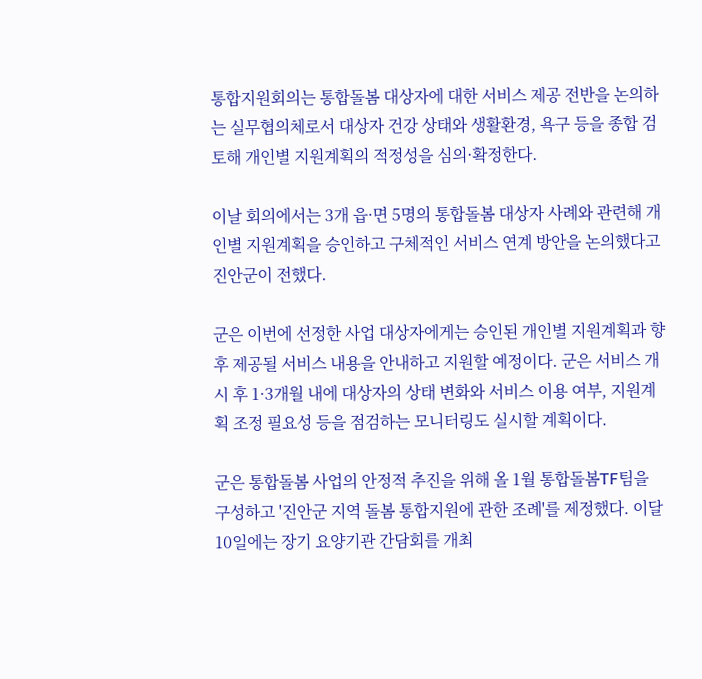통합지원회의는 통합돌봄 대상자에 대한 서비스 제공 전반을 논의하는 실무협의체로서 대상자 건강 상태와 생활환경, 욕구 등을 종합 검토해 개인별 지원계획의 적정성을 심의·확정한다.

이날 회의에서는 3개 읍·면 5명의 통합돌봄 대상자 사례와 관련해 개인별 지원계획을 승인하고 구체적인 서비스 연계 방안을 논의했다고 진안군이 전했다.

군은 이번에 선정한 사업 대상자에게는 승인된 개인별 지원계획과 향후 제공될 서비스 내용을 안내하고 지원할 예정이다. 군은 서비스 개시 후 1·3개월 내에 대상자의 상태 변화와 서비스 이용 여부, 지원계획 조정 필요성 등을 점검하는 모니터링도 실시할 계획이다.

군은 통합돌봄 사업의 안정적 추진을 위해 올 1월 통합돌봄TF팀을 구성하고 '진안군 지역 돌봄 통합지원에 관한 조례'를 제정했다. 이달 10일에는 장기 요양기관 간담회를 개최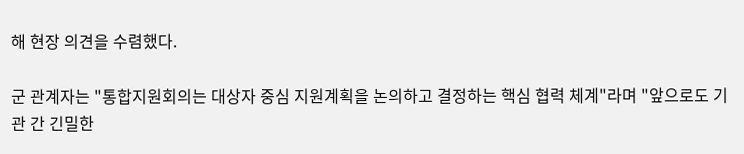해 현장 의견을 수렴했다.

군 관계자는 "통합지원회의는 대상자 중심 지원계획을 논의하고 결정하는 핵심 협력 체계"라며 "앞으로도 기관 간 긴밀한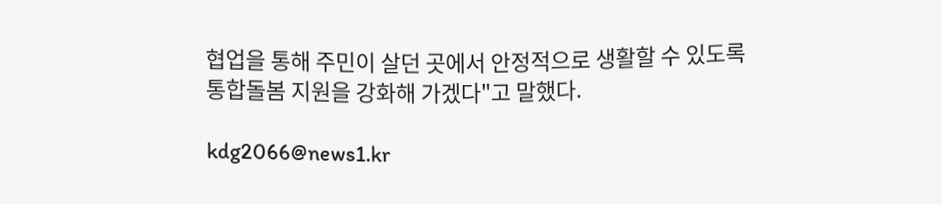협업을 통해 주민이 살던 곳에서 안정적으로 생활할 수 있도록 통합돌봄 지원을 강화해 가겠다"고 말했다.

kdg2066@news1.kr